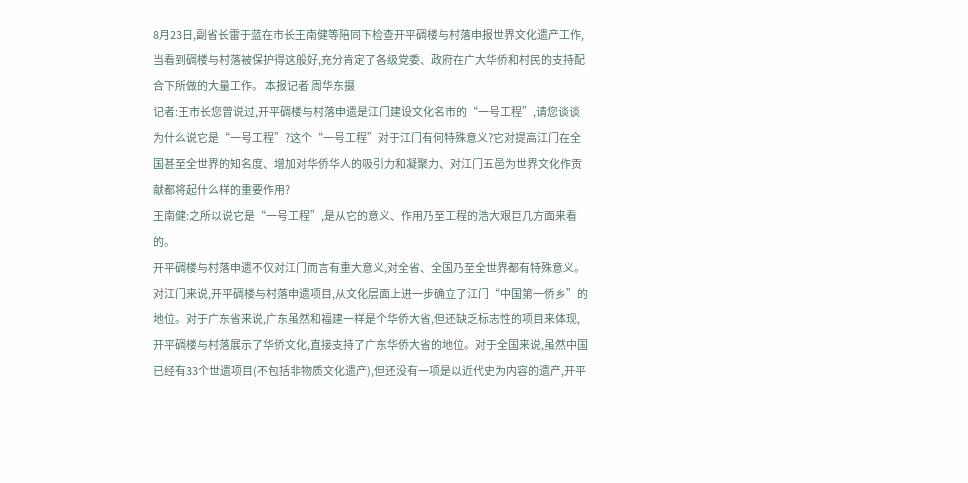8月23日,副省长雷于蓝在市长王南健等陪同下检查开平碉楼与村落申报世界文化遗产工作,当看到碉楼与村落被保护得这般好,充分肯定了各级党委、政府在广大华侨和村民的支持配合下所做的大量工作。 本报记者 周华东摄
记者:王市长您曾说过,开平碉楼与村落申遗是江门建设文化名市的“一号工程”,请您谈谈为什么说它是“一号工程”?这个“一号工程”对于江门有何特殊意义?它对提高江门在全国甚至全世界的知名度、增加对华侨华人的吸引力和凝聚力、对江门五邑为世界文化作贡献都将起什么样的重要作用?
王南健:之所以说它是“一号工程”,是从它的意义、作用乃至工程的浩大艰巨几方面来看的。
开平碉楼与村落申遗不仅对江门而言有重大意义,对全省、全国乃至全世界都有特殊意义。对江门来说,开平碉楼与村落申遗项目,从文化层面上进一步确立了江门“中国第一侨乡”的地位。对于广东省来说,广东虽然和福建一样是个华侨大省,但还缺乏标志性的项目来体现,开平碉楼与村落展示了华侨文化,直接支持了广东华侨大省的地位。对于全国来说,虽然中国已经有33个世遗项目(不包括非物质文化遗产),但还没有一项是以近代史为内容的遗产,开平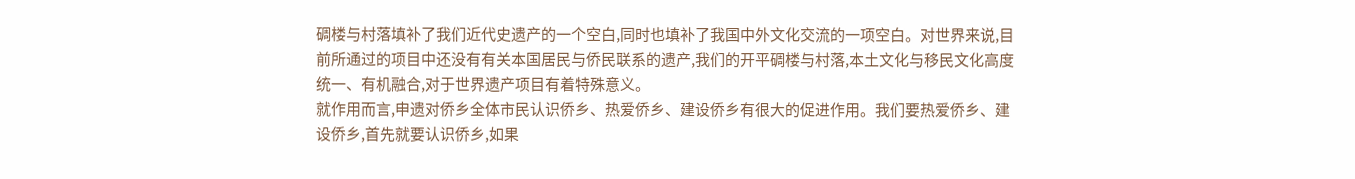碉楼与村落填补了我们近代史遗产的一个空白,同时也填补了我国中外文化交流的一项空白。对世界来说,目前所通过的项目中还没有有关本国居民与侨民联系的遗产,我们的开平碉楼与村落,本土文化与移民文化高度统一、有机融合,对于世界遗产项目有着特殊意义。
就作用而言,申遗对侨乡全体市民认识侨乡、热爱侨乡、建设侨乡有很大的促进作用。我们要热爱侨乡、建设侨乡,首先就要认识侨乡,如果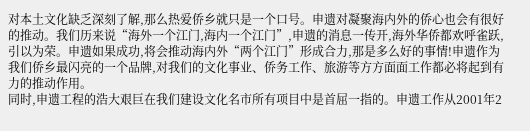对本土文化缺乏深刻了解,那么热爱侨乡就只是一个口号。申遗对凝聚海内外的侨心也会有很好的推动。我们历来说“海外一个江门,海内一个江门”,申遗的消息一传开,海外华侨都欢呼雀跃,引以为荣。申遗如果成功,将会推动海内外“两个江门”形成合力,那是多么好的事情!申遗作为我们侨乡最闪亮的一个品牌,对我们的文化事业、侨务工作、旅游等方方面面工作都必将起到有力的推动作用。
同时,申遗工程的浩大艰巨在我们建设文化名市所有项目中是首屈一指的。申遗工作从2001年2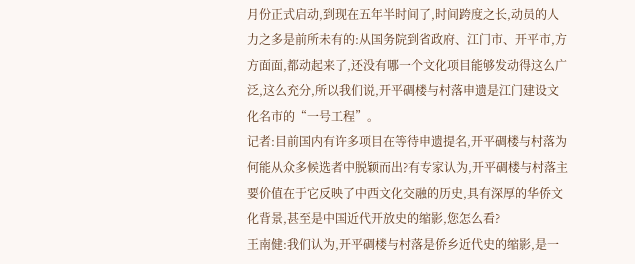月份正式启动,到现在五年半时间了,时间跨度之长,动员的人力之多是前所未有的:从国务院到省政府、江门市、开平市,方方面面,都动起来了,还没有哪一个文化项目能够发动得这么广泛,这么充分,所以我们说,开平碉楼与村落申遗是江门建设文化名市的“一号工程”。
记者:目前国内有许多项目在等待申遗提名,开平碉楼与村落为何能从众多候选者中脱颖而出?有专家认为,开平碉楼与村落主要价值在于它反映了中西文化交融的历史,具有深厚的华侨文化背景,甚至是中国近代开放史的缩影,您怎么看?
王南健:我们认为,开平碉楼与村落是侨乡近代史的缩影,是一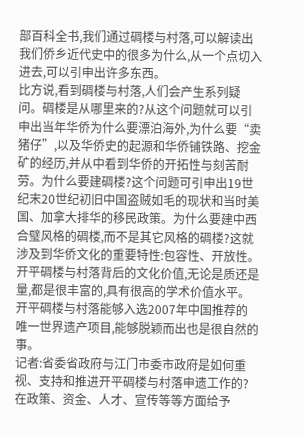部百科全书,我们通过碉楼与村落,可以解读出我们侨乡近代史中的很多为什么,从一个点切入进去,可以引申出许多东西。
比方说,看到碉楼与村落,人们会产生系列疑问。碉楼是从哪里来的?从这个问题就可以引申出当年华侨为什么要漂泊海外,为什么要“卖猪仔”,以及华侨史的起源和华侨铺铁路、挖金矿的经历,并从中看到华侨的开拓性与刻苦耐劳。为什么要建碉楼?这个问题可引申出19世纪末20世纪初旧中国盗贼如毛的现状和当时美国、加拿大排华的移民政策。为什么要建中西合璧风格的碉楼,而不是其它风格的碉楼?这就涉及到华侨文化的重要特性:包容性、开放性。开平碉楼与村落背后的文化价值,无论是质还是量,都是很丰富的,具有很高的学术价值水平。开平碉楼与村落能够入选2007年中国推荐的唯一世界遗产项目,能够脱颖而出也是很自然的事。
记者:省委省政府与江门市委市政府是如何重视、支持和推进开平碉楼与村落申遗工作的?在政策、资金、人才、宣传等等方面给予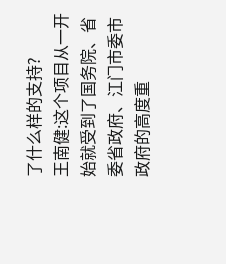了什么样的支持?
王南健:这个项目从一开始就受到了国务院、省委省政府、江门市委市政府的高度重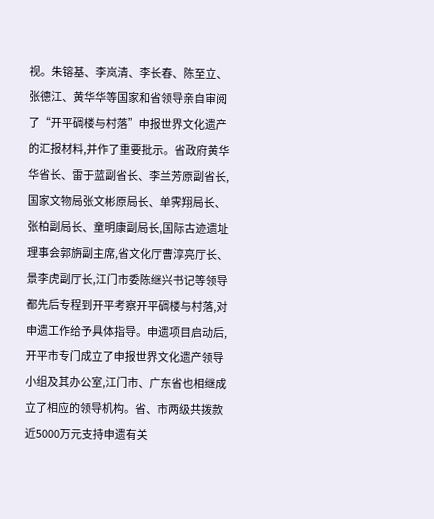视。朱镕基、李岚清、李长春、陈至立、张德江、黄华华等国家和省领导亲自审阅了“开平碉楼与村落”申报世界文化遗产的汇报材料,并作了重要批示。省政府黄华华省长、雷于蓝副省长、李兰芳原副省长,国家文物局张文彬原局长、单霁翔局长、张柏副局长、童明康副局长,国际古迹遗址理事会郭旃副主席,省文化厅曹淳亮厅长、景李虎副厅长,江门市委陈继兴书记等领导都先后专程到开平考察开平碉楼与村落,对申遗工作给予具体指导。申遗项目启动后,开平市专门成立了申报世界文化遗产领导小组及其办公室,江门市、广东省也相继成立了相应的领导机构。省、市两级共拨款近5000万元支持申遗有关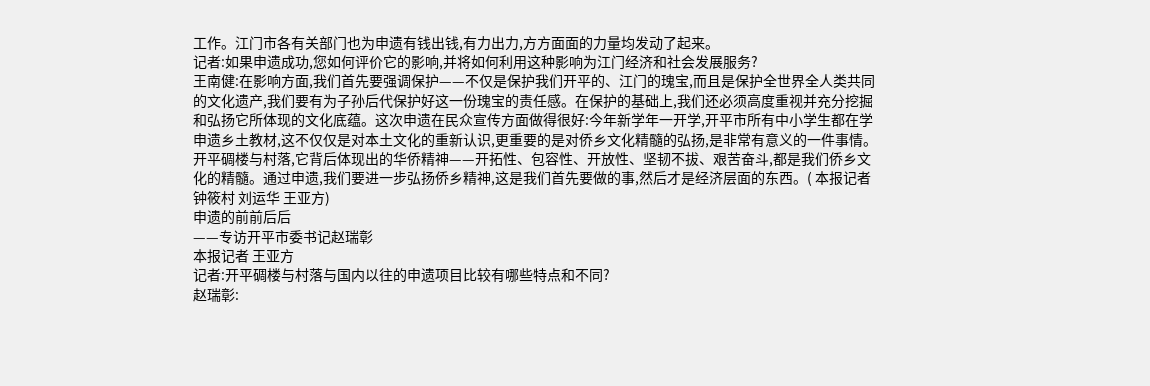工作。江门市各有关部门也为申遗有钱出钱,有力出力,方方面面的力量均发动了起来。
记者:如果申遗成功,您如何评价它的影响,并将如何利用这种影响为江门经济和社会发展服务?
王南健:在影响方面,我们首先要强调保护——不仅是保护我们开平的、江门的瑰宝,而且是保护全世界全人类共同的文化遗产,我们要有为子孙后代保护好这一份瑰宝的责任感。在保护的基础上,我们还必须高度重视并充分挖掘和弘扬它所体现的文化底蕴。这次申遗在民众宣传方面做得很好:今年新学年一开学,开平市所有中小学生都在学申遗乡土教材,这不仅仅是对本土文化的重新认识,更重要的是对侨乡文化精髓的弘扬,是非常有意义的一件事情。
开平碉楼与村落,它背后体现出的华侨精神——开拓性、包容性、开放性、坚韧不拔、艰苦奋斗,都是我们侨乡文化的精髓。通过申遗,我们要进一步弘扬侨乡精神,这是我们首先要做的事,然后才是经济层面的东西。( 本报记者 钟筱村 刘运华 王亚方)
申遗的前前后后
——专访开平市委书记赵瑞彰
本报记者 王亚方
记者:开平碉楼与村落与国内以往的申遗项目比较有哪些特点和不同?
赵瑞彰: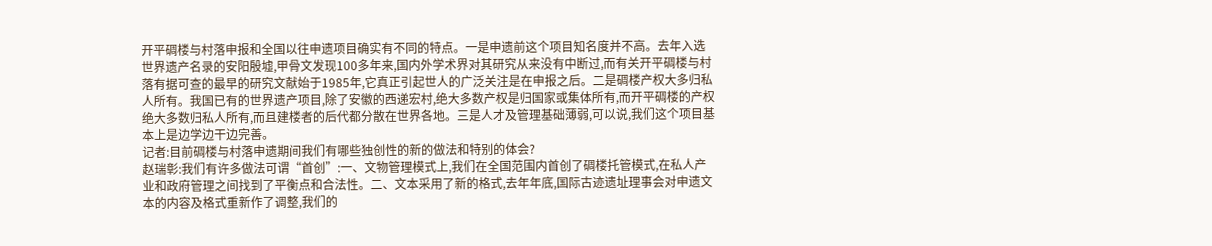开平碉楼与村落申报和全国以往申遗项目确实有不同的特点。一是申遗前这个项目知名度并不高。去年入选世界遗产名录的安阳殷墟,甲骨文发现100多年来,国内外学术界对其研究从来没有中断过,而有关开平碉楼与村落有据可查的最早的研究文献始于1985年,它真正引起世人的广泛关注是在申报之后。二是碉楼产权大多归私人所有。我国已有的世界遗产项目,除了安徽的西递宏村,绝大多数产权是归国家或集体所有,而开平碉楼的产权绝大多数归私人所有,而且建楼者的后代都分散在世界各地。三是人才及管理基础薄弱,可以说,我们这个项目基本上是边学边干边完善。
记者:目前碉楼与村落申遗期间我们有哪些独创性的新的做法和特别的体会?
赵瑞彰:我们有许多做法可谓“首创”:一、文物管理模式上,我们在全国范围内首创了碉楼托管模式,在私人产业和政府管理之间找到了平衡点和合法性。二、文本采用了新的格式,去年年底,国际古迹遗址理事会对申遗文本的内容及格式重新作了调整,我们的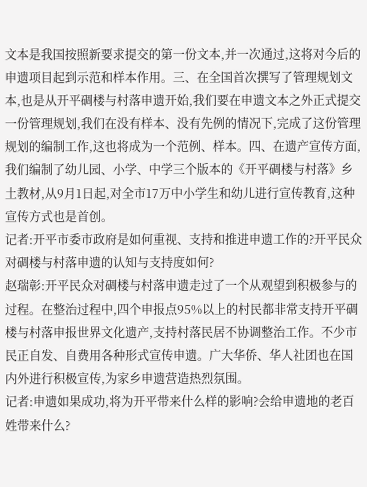文本是我国按照新要求提交的第一份文本,并一次通过,这将对今后的申遗项目起到示范和样本作用。三、在全国首次撰写了管理规划文本,也是从开平碉楼与村落申遗开始,我们要在申遗文本之外正式提交一份管理规划,我们在没有样本、没有先例的情况下,完成了这份管理规划的编制工作,这也将成为一个范例、样本。四、在遗产宣传方面,我们编制了幼儿园、小学、中学三个版本的《开平碉楼与村落》乡土教材,从9月1日起,对全市17万中小学生和幼儿进行宣传教育,这种宣传方式也是首创。
记者:开平市委市政府是如何重视、支持和推进申遗工作的?开平民众对碉楼与村落申遗的认知与支持度如何?
赵瑞彰:开平民众对碉楼与村落申遗走过了一个从观望到积极参与的过程。在整治过程中,四个申报点95%以上的村民都非常支持开平碉楼与村落申报世界文化遗产,支持村落民居不协调整治工作。不少市民正自发、自费用各种形式宣传申遗。广大华侨、华人社团也在国内外进行积极宣传,为家乡申遗营造热烈氛围。
记者:申遗如果成功,将为开平带来什么样的影响?会给申遗地的老百姓带来什么?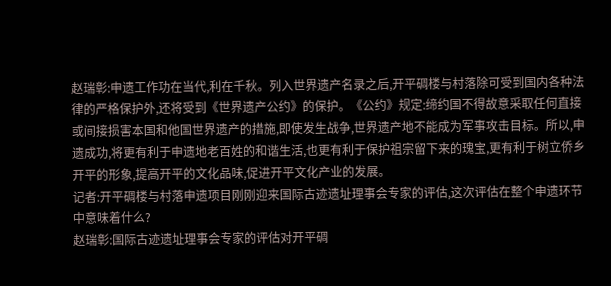赵瑞彰:申遗工作功在当代,利在千秋。列入世界遗产名录之后,开平碉楼与村落除可受到国内各种法律的严格保护外,还将受到《世界遗产公约》的保护。《公约》规定:缔约国不得故意采取任何直接或间接损害本国和他国世界遗产的措施,即使发生战争,世界遗产地不能成为军事攻击目标。所以,申遗成功,将更有利于申遗地老百姓的和谐生活,也更有利于保护祖宗留下来的瑰宝,更有利于树立侨乡开平的形象,提高开平的文化品味,促进开平文化产业的发展。
记者:开平碉楼与村落申遗项目刚刚迎来国际古迹遗址理事会专家的评估,这次评估在整个申遗环节中意味着什么?
赵瑞彰:国际古迹遗址理事会专家的评估对开平碉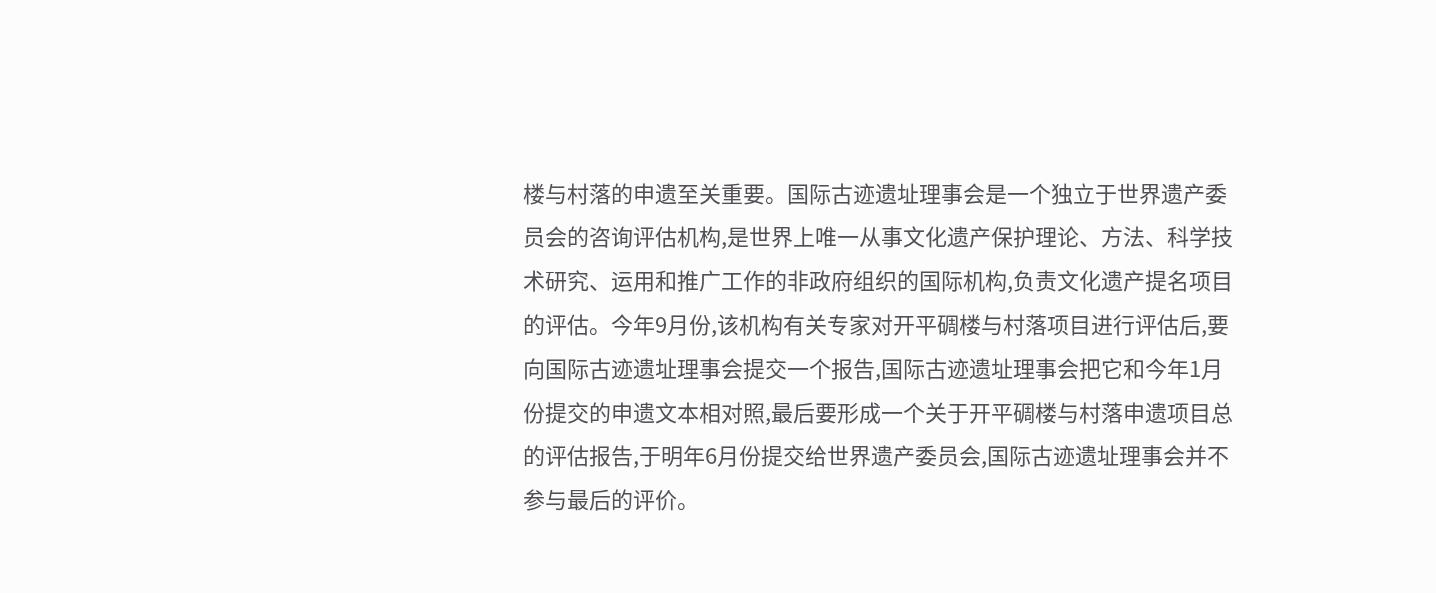楼与村落的申遗至关重要。国际古迹遗址理事会是一个独立于世界遗产委员会的咨询评估机构,是世界上唯一从事文化遗产保护理论、方法、科学技术研究、运用和推广工作的非政府组织的国际机构,负责文化遗产提名项目的评估。今年9月份,该机构有关专家对开平碉楼与村落项目进行评估后,要向国际古迹遗址理事会提交一个报告,国际古迹遗址理事会把它和今年1月份提交的申遗文本相对照,最后要形成一个关于开平碉楼与村落申遗项目总的评估报告,于明年6月份提交给世界遗产委员会,国际古迹遗址理事会并不参与最后的评价。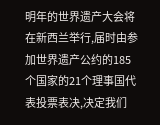明年的世界遗产大会将在新西兰举行,届时由参加世界遗产公约的185个国家的21个理事国代表投票表决,决定我们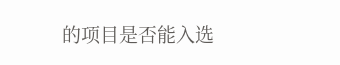的项目是否能入选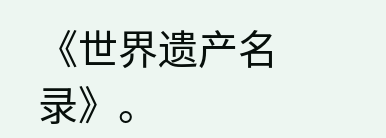《世界遗产名录》。